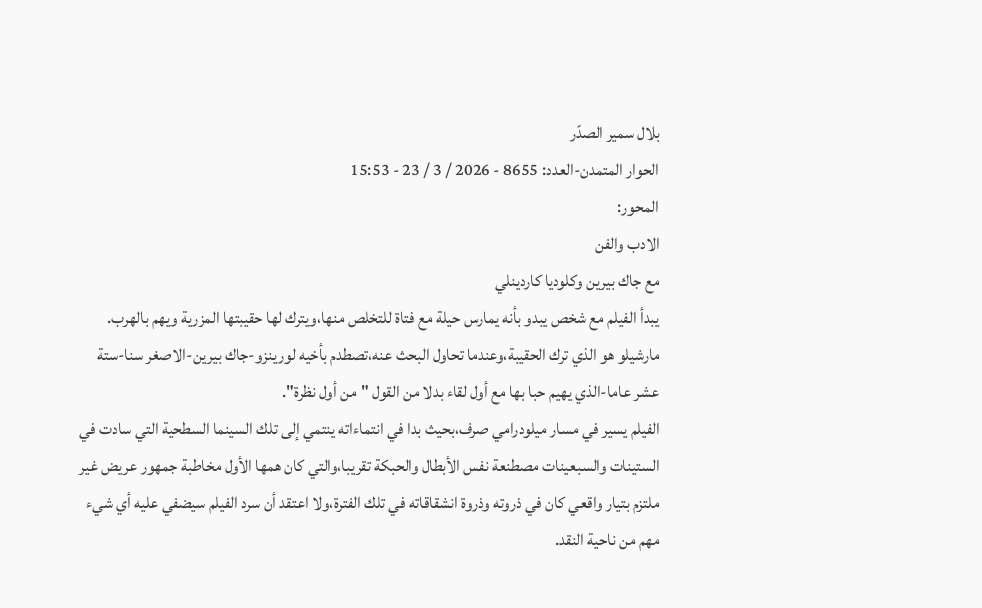بلال سمير الصدّر
الحوار المتمدن-العدد: 8655 - 2026 / 3 / 23 - 15:53
المحور:
الادب والفن
مع جاك بيرين وكلوديا كاردينلي
يبدأ الفيلم مع شخص يبدو بأنه يمارس حيلة مع فتاة للتخلص منها،ويترك لها حقيبتها المزرية ويهم بالهرب.
مارشيلو هو الذي ترك الحقيبة،وعندما تحاول البحث عنه،تصطدم بأخيه لورينزو-جاك بيرين-الاصغر سنا-ستة عشر عاما-الذي يهيم حبا بها مع أول لقاء بدلا من القول "من أول نظرة".
الفيلم يسير في مسار ميلودرامي صرف،بحيث بدا في انتماءاته ينتمي إلى تلك السينما السطحية التي سادت في الستينات والسبعينات مصطنعة نفس الأبطال والحبكة تقريبا،والتي كان همها الأول مخاطبة جمهور عريض غير ملتزم بتيار واقعي كان في ذروته وذروة انشقاقاته في تلك الفترة،ولا اعتقد أن سرد الفيلم سيضفي عليه أي شيء مهم من ناحية النقد.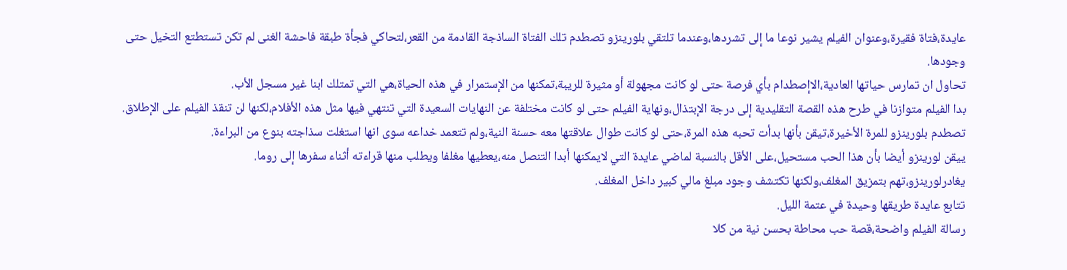عايدة،فتاة فقيرة،وعنوان الفيلم يشير نوعا ما إلى تشردها،وعندما تلتقي بلورينزو تصطدم تلك الفتاة الساذجة القادمة من القعر،لتحاكي فجأة طبقة فاحشة الغنى لم تكن تستطتع التخيل حتى وجودها.
تحاول ان تمارس حياتها العادية،الاإصطدام بأي فرصة حتى لو كانت مجهولة أو مثيرة للريبة،تمكنها من الإستمرار في هذه الحياة،هي التي تمتلك ابنا غير مسجل الأب.
بدا الفيلم متوازنا في طرح هذه القصة التقليدية إلى درجة الإبتذال،ونهاية الفيلم حتى لو كانت مختلفة عن النهايات السعيدة التي تنتهي فيها مثل هذه الأفلام،لكنها لن تنقذ الفيلم على الإطلاق.
تصطدم بلورينزو للمرة الأخيرة،تيقن بأنها بدأت تحبه هذه المرة،حتى لو كانت طوال علاقتها معه حسنة النية،ولم تتعمد خداعه سوى انها استغلت سذاجته بنوع من البراءة.
ييقن لورينزو أيضا بأن هذا الحب مستحيل،على الأقل بالنسبة لماضي عايدة التي لايمكنها أبدا التنصل منه،يعطيها مغلفا ويطلب منها قراءته أثناء سفرها إلى روما.
يغادرلورينزو،تهم بتمزيق المغلف،ولكنها تكتشف وجود مبلغ مالي كبير داخل المغلف.
تتابع عايدة طريقها وحيدة في عتمة الليل.
رسالة الفيلم واضحة،قصة حب محاطة بحسن نية من كلا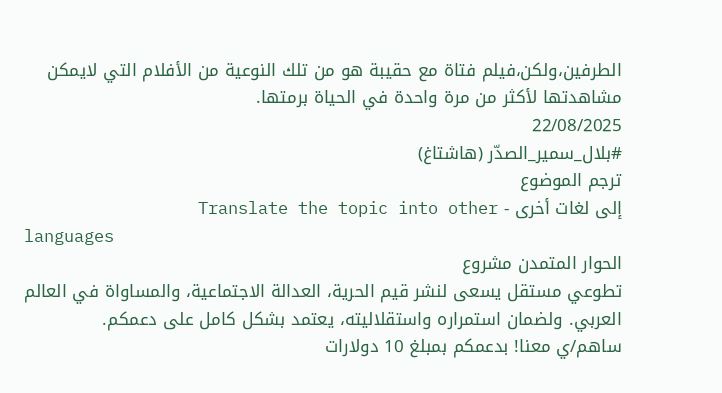الطرفين،ولكن،فيلم فتاة مع حقيبة هو من تلك النوعية من الأفلام التي لايمكن مشاهدتها لأكثر من مرة واحدة في الحياة برمتها.
22/08/2025
#بلال_سمير_الصدّر (هاشتاغ)
ترجم الموضوع
إلى لغات أخرى - Translate the topic into other
languages
الحوار المتمدن مشروع
تطوعي مستقل يسعى لنشر قيم الحرية، العدالة الاجتماعية، والمساواة في العالم
العربي. ولضمان استمراره واستقلاليته، يعتمد بشكل كامل على دعمكم.
ساهم/ي معنا! بدعمكم بمبلغ 10 دولارات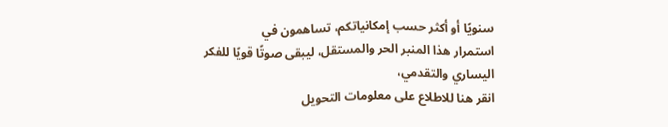سنويًا أو أكثر حسب إمكانياتكم، تساهمون في
استمرار هذا المنبر الحر والمستقل، ليبقى صوتًا قويًا للفكر اليساري والتقدمي،
انقر هنا للاطلاع على معلومات التحويل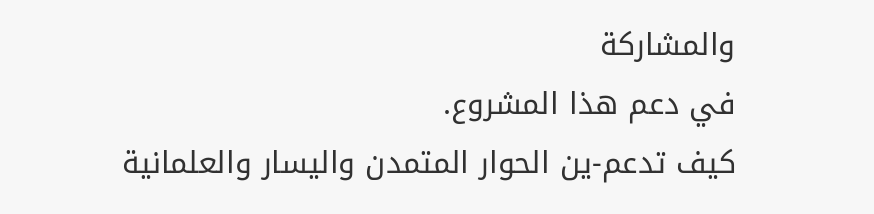والمشاركة
في دعم هذا المشروع.
كيف تدعم-ين الحوار المتمدن واليسار والعلمانية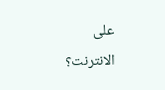على الانترنت؟